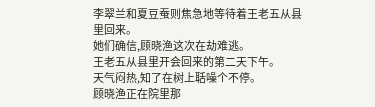李翠兰和夏豆蚕则焦急地等待着王老五从县里回来。
她们确信,顾晓渔这次在劫难逃。
王老五从县里开会回来的第二天下午。
天气闷热,知了在树上聒噪个不停。
顾晓渔正在院里那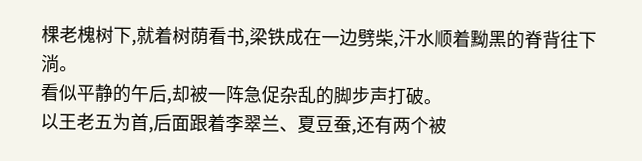棵老槐树下,就着树荫看书,梁铁成在一边劈柴,汗水顺着黝黑的脊背往下淌。
看似平静的午后,却被一阵急促杂乱的脚步声打破。
以王老五为首,后面跟着李翠兰、夏豆蚕,还有两个被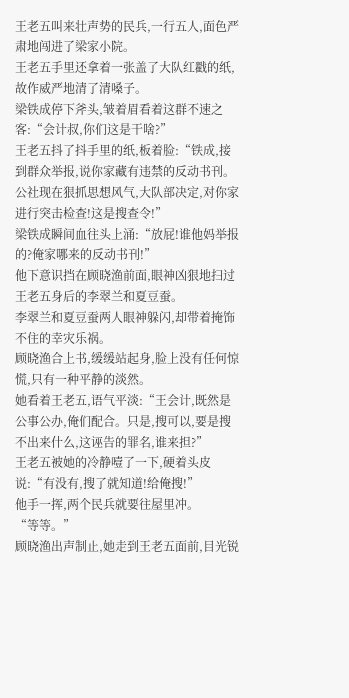王老五叫来壮声势的民兵,一行五人,面色严肃地闯进了梁家小院。
王老五手里还拿着一张盖了大队红戳的纸,故作威严地清了清嗓子。
梁铁成停下斧头,皱着眉看着这群不速之客:“会计叔,你们这是干啥?”
王老五抖了抖手里的纸,板着脸:“铁成,接到群众举报,说你家藏有违禁的反动书刊。公社现在狠抓思想风气,大队部决定,对你家进行突击检查!这是搜查令!”
梁铁成瞬间血往头上涌:“放屁!谁他妈举报的?俺家哪来的反动书刊!”
他下意识挡在顾晓渔前面,眼神凶狠地扫过王老五身后的李翠兰和夏豆蚕。
李翠兰和夏豆蚕两人眼神躲闪,却带着掩饰不住的幸灾乐祸。
顾晓渔合上书,缓缓站起身,脸上没有任何惊慌,只有一种平静的淡然。
她看着王老五,语气平淡:“王会计,既然是公事公办,俺们配合。只是,搜可以,要是搜不出来什么,这诬告的罪名,谁来担?”
王老五被她的冷静噎了一下,硬着头皮说:“有没有,搜了就知道!给俺搜!”
他手一挥,两个民兵就要往屋里冲。
“等等。”
顾晓渔出声制止,她走到王老五面前,目光锐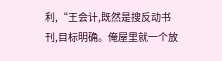利,“王会计,既然是搜反动书刊,目标明确。俺屋里就一个放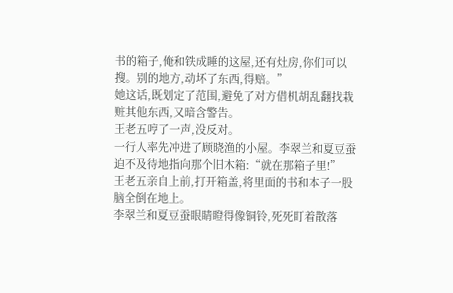书的箱子,俺和铁成睡的这屋,还有灶房,你们可以搜。别的地方,动坏了东西,得赔。”
她这话,既划定了范围,避免了对方借机胡乱翻找栽赃其他东西,又暗含警告。
王老五哼了一声,没反对。
一行人率先冲进了顾晓渔的小屋。李翠兰和夏豆蚕迫不及待地指向那个旧木箱:“就在那箱子里!”
王老五亲自上前,打开箱盖,将里面的书和本子一股脑全倒在地上。
李翠兰和夏豆蚕眼睛瞪得像铜铃,死死盯着散落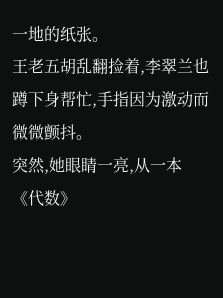一地的纸张。
王老五胡乱翻捡着,李翠兰也蹲下身帮忙,手指因为激动而微微颤抖。
突然,她眼睛一亮,从一本《代数》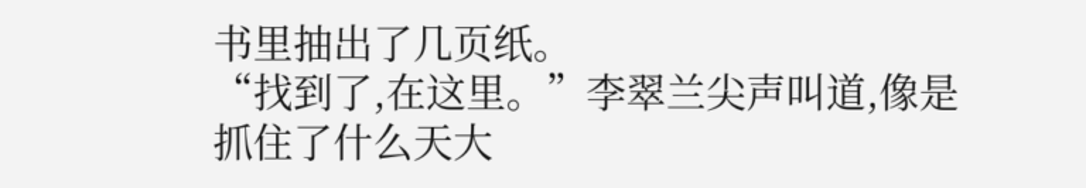书里抽出了几页纸。
“找到了,在这里。”李翠兰尖声叫道,像是抓住了什么天大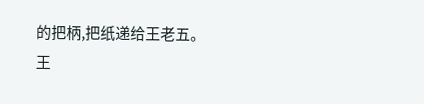的把柄,把纸递给王老五。
王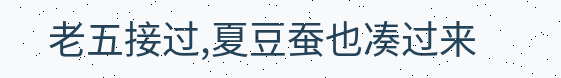老五接过,夏豆蚕也凑过来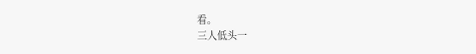看。
三人低头一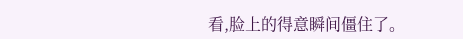看,脸上的得意瞬间僵住了。